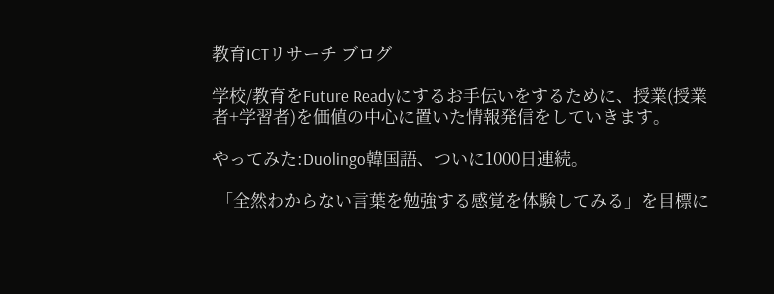教育ICTリサーチ ブログ

学校/教育をFuture Readyにするお手伝いをするために、授業(授業者+学習者)を価値の中心に置いた情報発信をしていきます。

やってみた:Duolingo韓国語、ついに1000日連続。

 「全然わからない言葉を勉強する感覚を体験してみる」を目標に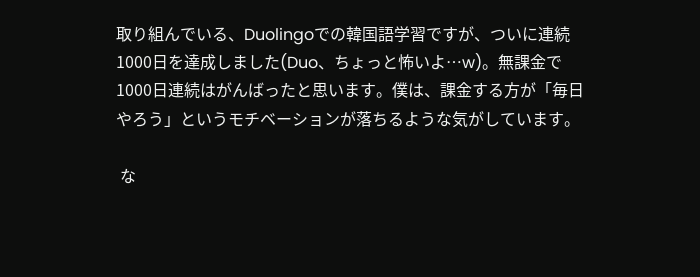取り組んでいる、Duolingoでの韓国語学習ですが、ついに連続1000日を達成しました(Duo、ちょっと怖いよ…w)。無課金で1000日連続はがんばったと思います。僕は、課金する方が「毎日やろう」というモチベーションが落ちるような気がしています。

 な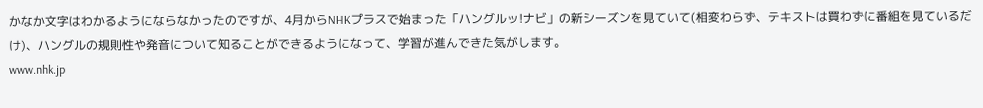かなか文字はわかるようにならなかったのですが、4月からNHKプラスで始まった「ハングルッ!ナビ」の新シーズンを見ていて(相変わらず、テキストは買わずに番組を見ているだけ)、ハングルの規則性や発音について知ることができるようになって、学習が進んできた気がします。
www.nhk.jp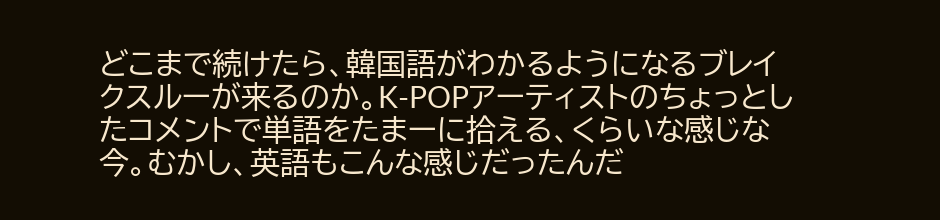どこまで続けたら、韓国語がわかるようになるブレイクスルーが来るのか。K-POPアーティストのちょっとしたコメントで単語をたまーに拾える、くらいな感じな今。むかし、英語もこんな感じだったんだ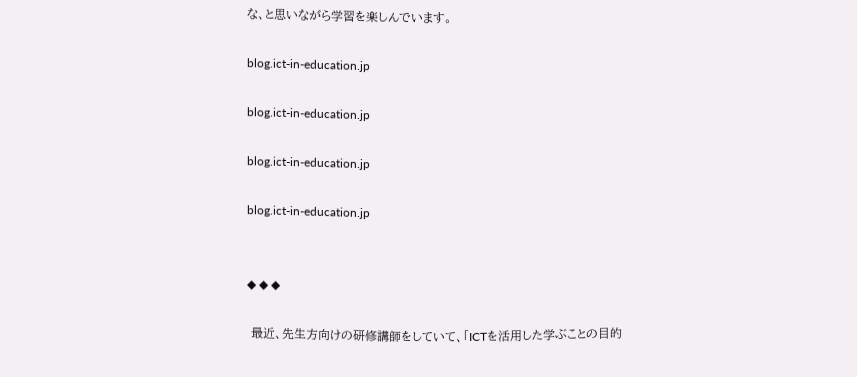な、と思いながら学習を楽しんでいます。

blog.ict-in-education.jp

blog.ict-in-education.jp

blog.ict-in-education.jp

blog.ict-in-education.jp


◆ ◆ ◆

 最近、先生方向けの研修講師をしていて、「ICTを活用した学ぶことの目的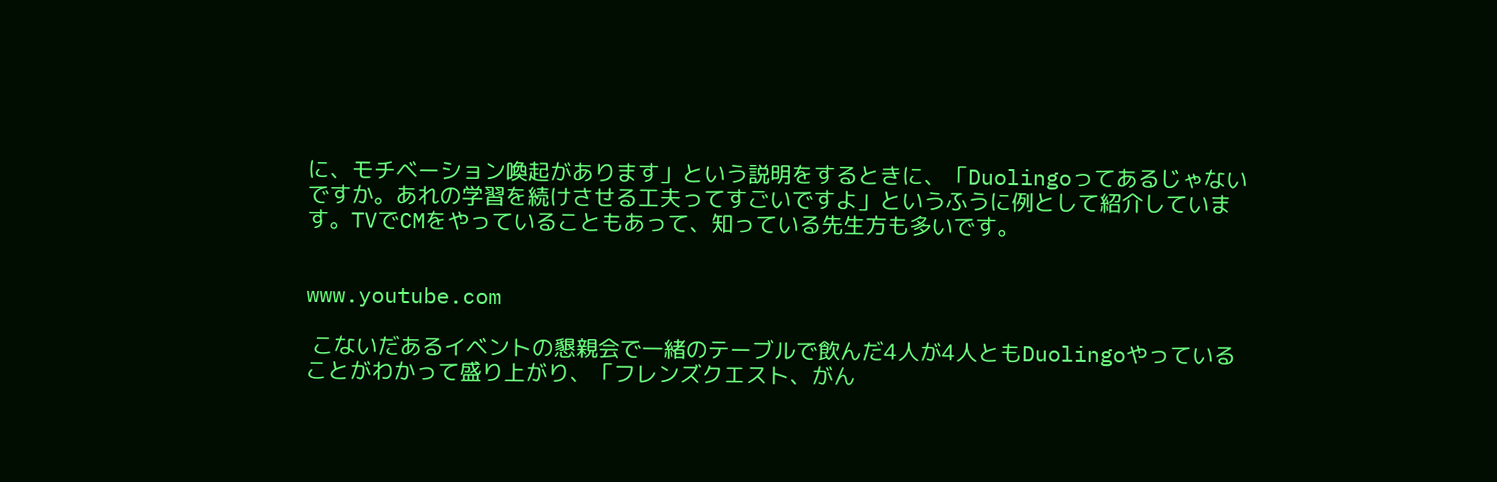に、モチベーション喚起があります」という説明をするときに、「Duolingoってあるじゃないですか。あれの学習を続けさせる工夫ってすごいですよ」というふうに例として紹介しています。TVでCMをやっていることもあって、知っている先生方も多いです。


www.youtube.com

 こないだあるイベントの懇親会で一緒のテーブルで飲んだ4人が4人ともDuolingoやっていることがわかって盛り上がり、「フレンズクエスト、がん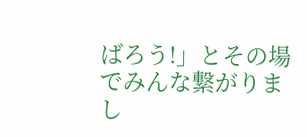ばろう!」とその場でみんな繋がりまし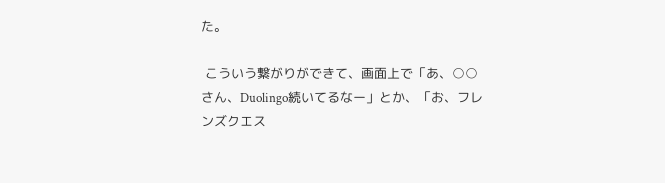た。

 こういう繋がりができて、画面上で「あ、○○さん、Duolingo続いてるなー」とか、「お、フレンズクエス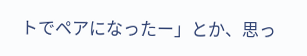トでペアになったー」とか、思っ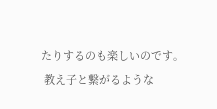たりするのも楽しいのです。
 教え子と繋がるような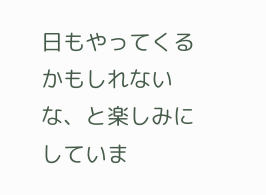日もやってくるかもしれないな、と楽しみにしていま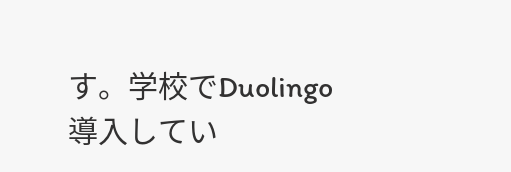す。学校でDuolingo導入してい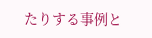たりする事例と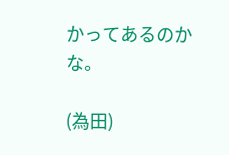かってあるのかな。

(為田)